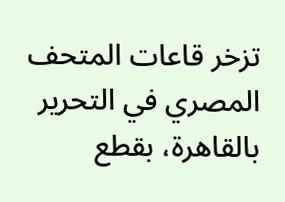تزخر قاعات المتحف المصري في التحرير بالقاهرة، بقطع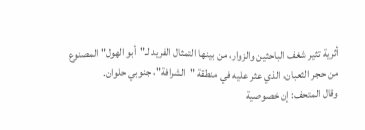أثرية تثير شغف الباحثين والزوار، من بينها التمثال الفريد لـ"أبو الهول" المصنوع من حجر الثعبان، الذي عثر عليه في منطقة "الشرافة"، جنوبي حلوان.
وقال المتحف: إن خصوصية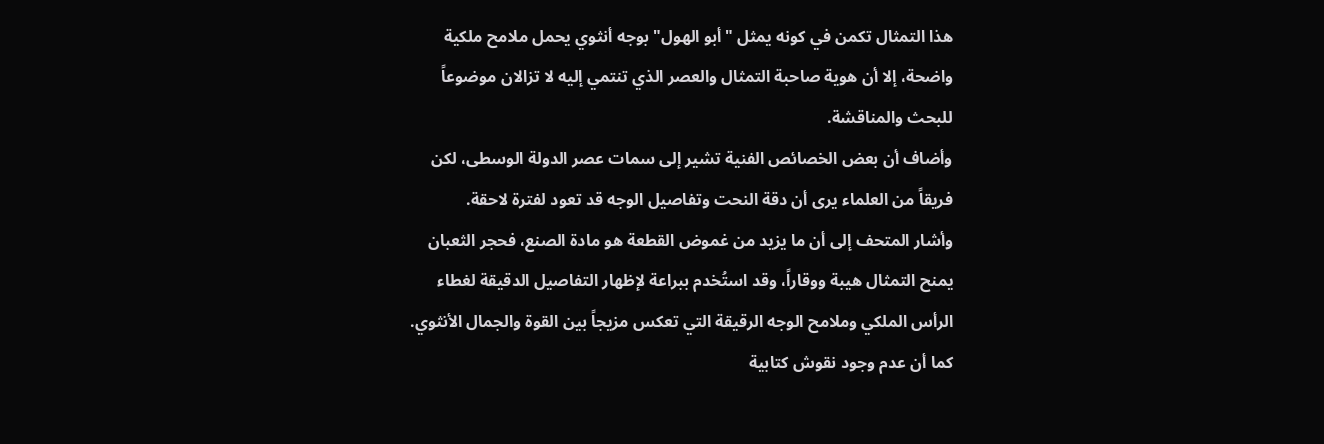هذا التمثال تكمن في كونه يمثل "أبو الهول" بوجه أنثوي يحمل ملامح ملكية واضحة، إلا أن هوية صاحبة التمثال والعصر الذي تنتمي إليه لا تزالان موضوعاً للبحث والمناقشة.
وأضاف أن بعض الخصائص الفنية تشير إلى سمات عصر الدولة الوسطى، لكن فريقاً من العلماء يرى أن دقة النحت وتفاصيل الوجه قد تعود لفترة لاحقة.
وأشار المتحف إلى أن ما يزيد من غموض القطعة هو مادة الصنع، فحجر الثعبان يمنح التمثال هيبة ووقاراً، وقد استُخدم ببراعة لإظهار التفاصيل الدقيقة لغطاء الرأس الملكي وملامح الوجه الرقيقة التي تعكس مزيجاً بين القوة والجمال الأنثوي. كما أن عدم وجود نقوش كتابية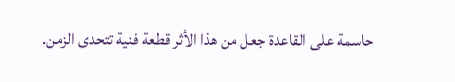حاسمة على القاعدة جعل من هذا الأثر قطعة فنية تتحدى الزمن.